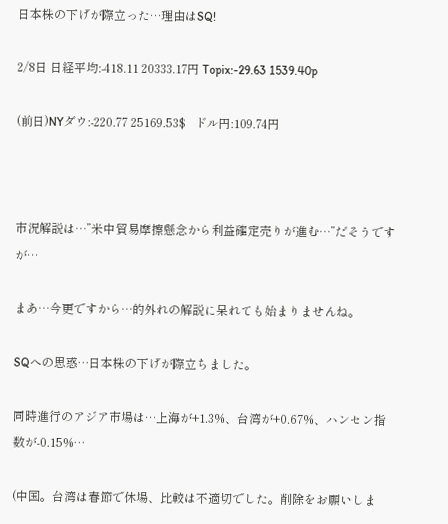日本株の下げが際立った…理由はSQ!

2/8日 日経平均:-418.11 20333.17円 Topix:-29.63 1539.40p

(前日)NYダウ:-220.77 25169.53$   ドル円:109.74円



市況解説は…”米中貿易摩擦懸念から利益確定売りが進む…”だそうですが…

まあ…今更ですから…的外れの解説に呆れても始まりませんね。

SQへの思惑…日本株の下げが際立ちました。

同時進行のアジア市場は…上海が+1.3%、台湾が+0.67%、ハンセン指数が-0.15%…

(中国。台湾は春節で休場、比較は不適切でした。削除をお願いしま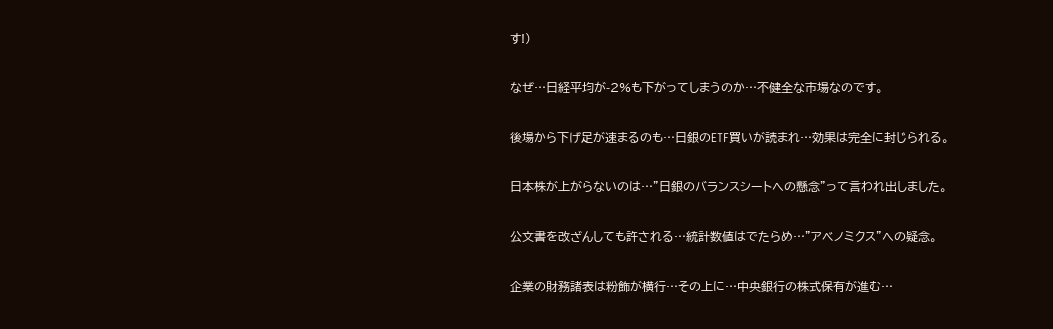す!)

なぜ…日経平均が-2%も下がってしまうのか…不健全な市場なのです。

後場から下げ足が速まるのも…日銀のETF買いが読まれ…効果は完全に封じられる。

日本株が上がらないのは…”日銀のバランスシートへの懸念”って言われ出しました。

公文書を改ざんしても許される…統計数値はでたらめ…”アベノミクス”への疑念。

企業の財務諸表は粉飾が横行…その上に…中央銀行の株式保有が進む…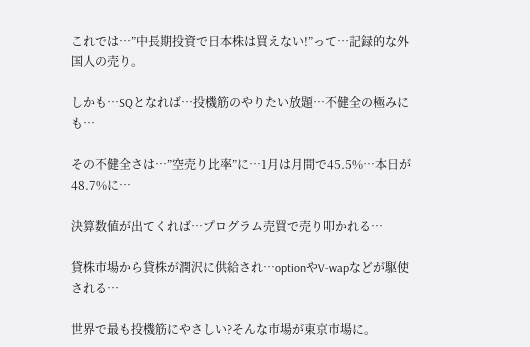これでは…”中長期投資で日本株は買えない!”って…記録的な外国人の売り。

しかも…SQとなれば…投機筋のやりたい放題…不健全の極みにも…

その不健全さは…”空売り比率”に…1月は月間で45.5%…本日が48.7%に…

決算数値が出てくれば…プログラム売買で売り叩かれる…

貸株市場から貸株が潤沢に供給され…optionやV-wapなどが駆使される…

世界で最も投機筋にやさしい?そんな市場が東京市場に。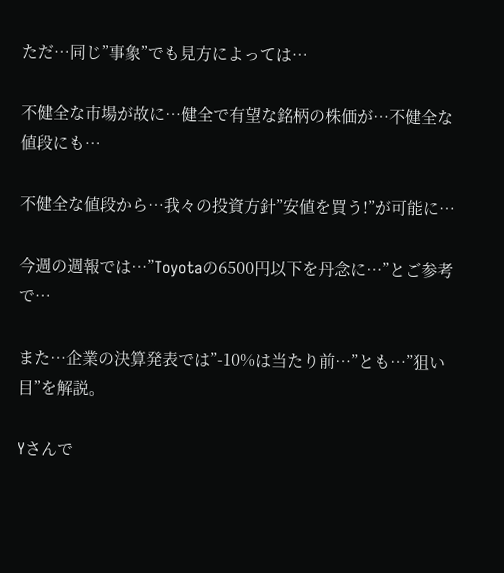ただ…同じ”事象”でも見方によっては…

不健全な市場が故に…健全で有望な銘柄の株価が…不健全な値段にも…

不健全な値段から…我々の投資方針”安値を買う!”が可能に…

今週の週報では…”Toyotaの6500円以下を丹念に…”とご参考で…

また…企業の決算発表では”-10%は当たり前…”とも…”狙い目”を解説。

Yさんで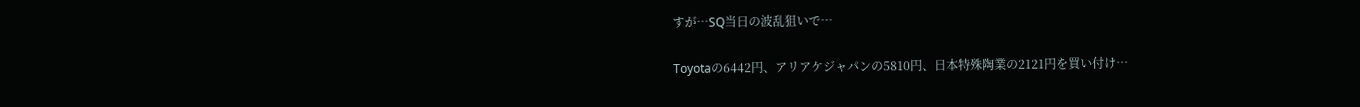すが…SQ当日の波乱狙いで…

Toyotaの6442円、アリアケジャパンの5810円、日本特殊陶業の2121円を買い付け…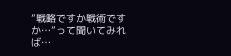”戦略ですか戦術ですか…”って聞いてみれば…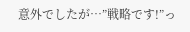意外でしたが…”戦略です!”っ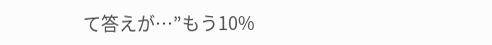て答えが…”もう10%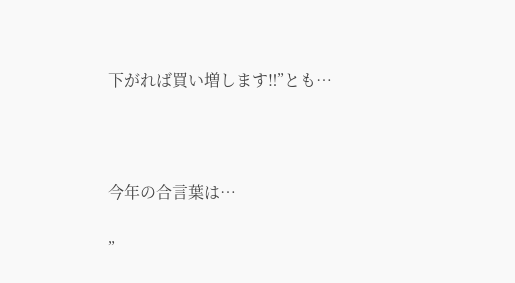下がれば買い増します‼”とも…



今年の合言葉は…

”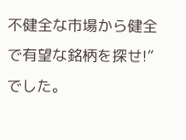不健全な市場から健全で有望な銘柄を探せ!”でした。